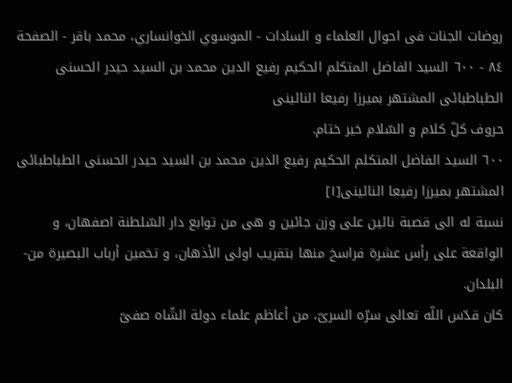روضات الجنات فی احوال العلماء و السادات - الموسوي الخوانساري، محمد باقر - الصفحة ٨٤ - ٦٠٠ السيد الفاضل المتكلم الحكيم رفيع الدين محمد بن السيد حيدر الحسنى الطباطبائى المشتهر بميرزا رفيعا النائينى
حروف كلّ كلام و السّلام خير ختام.
٦٠٠ السيد الفاضل المتكلم الحكيم رفيع الدين محمد بن السيد حيدر الحسنى الطباطبائى المشتهر بميرزا رفيعا النائينى[١]
نسبة له الى قصبة نائين على وزن جائين و هى من توابع دار السّلطنة اصفهان، و الواقعة على رأس عشرة فراسخ منها بتقريب اولى الأذهان، و تخمين أرباب البصيرة من- البلدان.
كان قدّس اللّه تعالى سرّه السرىّ، من أعاظم علماء دولة الشّاه صفىّ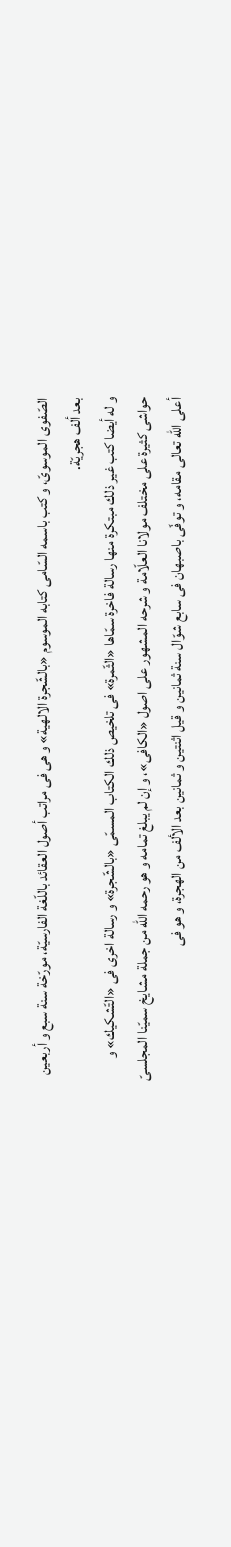الصّفوى الموسوىّ، و كتب باسمه السّامى كتابه الموسوم «بالشّجرة الالهية» و هى فى مراتب أصول العقائد باللّغة الفارسيّة، مورّخة سنة سبع و أربعين بعد ألف هجريّة.
و له أيضا كتب غير ذلك مبتكرة منها رسالة فاخرة سمّاها «الثّمرة» فى تلخيص ذلك الكتاب المسمّى «بالشّجرة» و رسالة اخرى فى «التّشكيك» و حواشى كثيرة على مختلف مولانا العلّامة و شرحه المشهور على اصول «الكافى»، و إن لم يبلغ تمامه و هو رحمه اللّه من جملة مشايخ سميّنا المجلسىّ أعلى اللّه تعالى مقامه، و توفّى باصبهان فى سابع شوّال سنة ثمانين و قيل اثنتين و ثمانين بعد الألف من الهجرة، و هو فى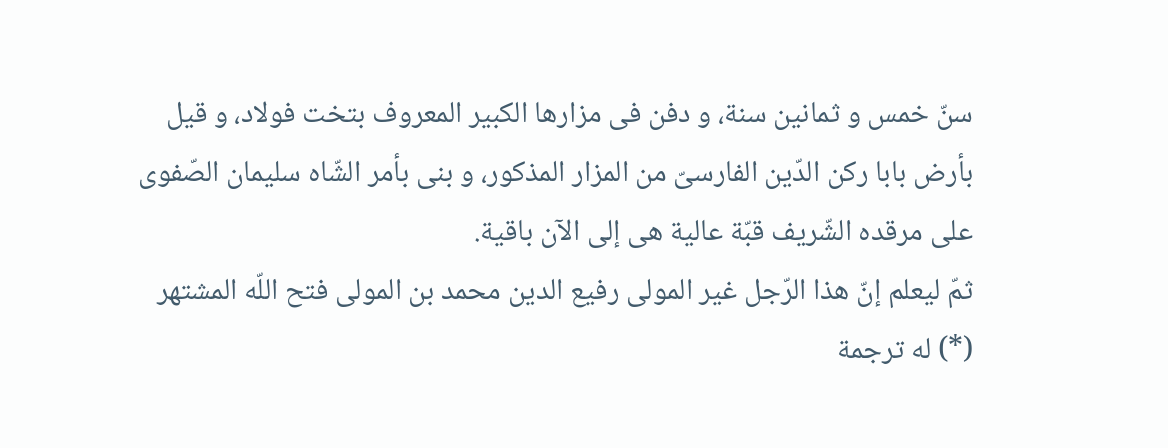سنّ خمس و ثمانين سنة، و دفن فى مزارها الكبير المعروف بتخت فولاد، و قيل بأرض بابا ركن الدّين الفارسىّ من المزار المذكور، و بنى بأمر الشّاه سليمان الصّفوى على مرقده الشّريف قبّة عالية هى إلى الآن باقية.
ثمّ ليعلم إنّ هذا الرّجل غير المولى رفيع الدين محمد بن المولى فتح اللّه المشتهر
(*) له ترجمة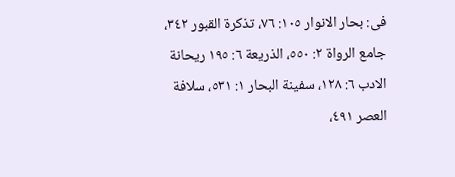فى: بحار الانوار ١٠٥: ٧٦، تذكرة القبور ٣٤٢، جامع الرواة ٢: ٥٥٠، الذريعة ٦: ١٩٥ ريحانة الادب ٦: ١٢٨، سفينة البحار ١: ٥٣١، سلافة العصر ٤٩١،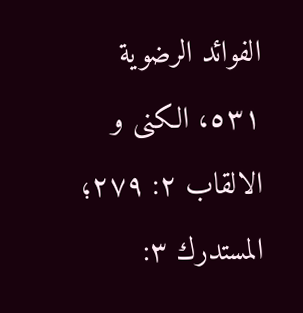الفوائد الرضوية ٥٣١، الكنى و الالقاب ٢: ٢٧٩؛ المستدرك ٣: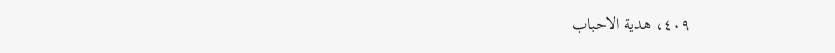٤٠٩، هدية الاحباب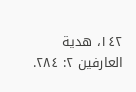١٤٢، هدية العارفين ٢: ٢٨٤.